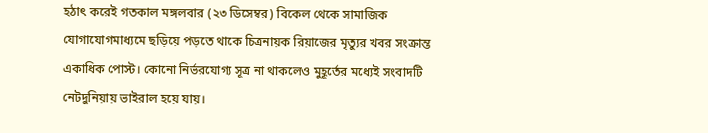হঠাৎ করেই গতকাল মঙ্গলবার (২৩ ডিসেম্বর) বিকেল থেকে সামাজিক যোগাযোগমাধ্যমে ছড়িয়ে পড়তে থাকে চিত্রনায়ক রিয়াজের মৃত্যুর খবর সংক্রান্ত একাধিক পোস্ট। কোনো নির্ভরযোগ্য সূত্র না থাকলেও মুহূর্তের মধ্যেই সংবাদটি নেটদুনিয়ায় ভাইরাল হয়ে যায়।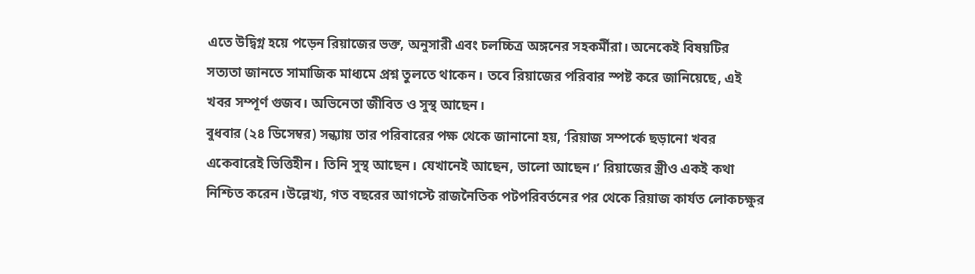এতে উদ্বিগ্ন হয়ে পড়েন রিয়াজের ভক্ত, অনুসারী এবং চলচ্চিত্র অঙ্গনের সহকর্মীরা। অনেকেই বিষয়টির সত্যতা জানতে সামাজিক মাধ্যমে প্রশ্ন তুলতে থাকেন। তবে রিয়াজের পরিবার স্পষ্ট করে জানিয়েছে, এই খবর সম্পূর্ণ গুজব। অভিনেতা জীবিত ও সুস্থ আছেন।
বুধবার (২৪ ডিসেম্বর) সন্ধ্যায় তার পরিবারের পক্ষ থেকে জানানো হয়, ‘রিয়াজ সম্পর্কে ছড়ানো খবর একেবারেই ভিত্তিহীন। তিনি সুস্থ আছেন। যেখানেই আছেন, ভালো আছেন।’ রিয়াজের স্ত্রীও একই কথা নিশ্চিত করেন।উল্লেখ্য, গত বছরের আগস্টে রাজনৈতিক পটপরিবর্তনের পর থেকে রিয়াজ কার্যত লোকচক্ষুর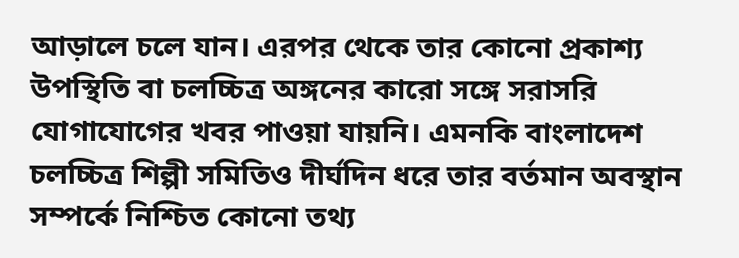আড়ালে চলে যান। এরপর থেকে তার কোনো প্রকাশ্য উপস্থিতি বা চলচ্চিত্র অঙ্গনের কারো সঙ্গে সরাসরি যোগাযোগের খবর পাওয়া যায়নি। এমনকি বাংলাদেশ চলচ্চিত্র শিল্পী সমিতিও দীর্ঘদিন ধরে তার বর্তমান অবস্থান সম্পর্কে নিশ্চিত কোনো তথ্য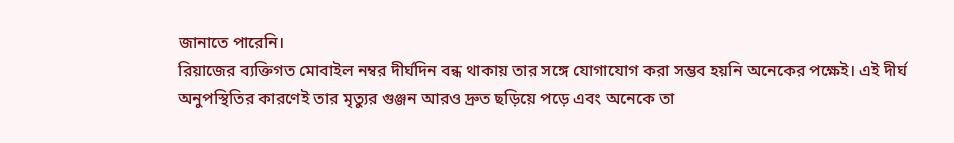জানাতে পারেনি।
রিয়াজের ব্যক্তিগত মোবাইল নম্বর দীর্ঘদিন বন্ধ থাকায় তার সঙ্গে যোগাযোগ করা সম্ভব হয়নি অনেকের পক্ষেই। এই দীর্ঘ অনুপস্থিতির কারণেই তার মৃত্যুর গুঞ্জন আরও দ্রুত ছড়িয়ে পড়ে এবং অনেকে তা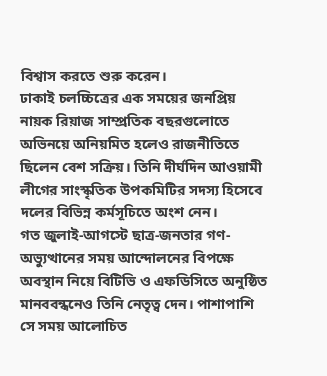বিশ্বাস করতে শুরু করেন।
ঢাকাই চলচ্চিত্রের এক সময়ের জনপ্রিয় নায়ক রিয়াজ সাম্প্রতিক বছরগুলোতে অভিনয়ে অনিয়মিত হলেও রাজনীতিতে ছিলেন বেশ সক্রিয়। তিনি দীর্ঘদিন আওয়ামী লীগের সাংস্কৃতিক উপকমিটির সদস্য হিসেবে দলের বিভিন্ন কর্মসূচিতে অংশ নেন।
গত জুলাই-আগস্টে ছাত্র-জনতার গণ-অভ্যুত্থানের সময় আন্দোলনের বিপক্ষে অবস্থান নিয়ে বিটিভি ও এফডিসিতে অনুষ্ঠিত মানববন্ধনেও তিনি নেতৃত্ব দেন। পাশাপাশি সে সময় আলোচিত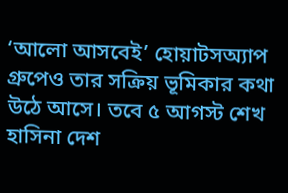‘আলো আসবেই’ হোয়াটসঅ্যাপ গ্রুপেও তার সক্রিয় ভূমিকার কথা উঠে আসে। তবে ৫ আগস্ট শেখ হাসিনা দেশ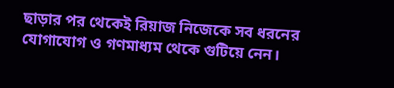ছাড়ার পর থেকেই রিয়াজ নিজেকে সব ধরনের যোগাযোগ ও গণমাধ্যম থেকে গুটিয়ে নেন।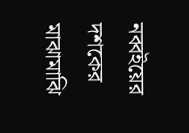নব্বইয়ের দশকের মাঝামাঝি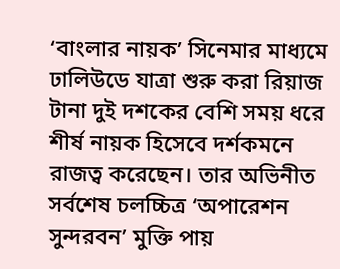‘বাংলার নায়ক’ সিনেমার মাধ্যমে ঢালিউডে যাত্রা শুরু করা রিয়াজ টানা দুই দশকের বেশি সময় ধরে শীর্ষ নায়ক হিসেবে দর্শকমনে রাজত্ব করেছেন। তার অভিনীত সর্বশেষ চলচ্চিত্র ‘অপারেশন সুন্দরবন’ মুক্তি পায়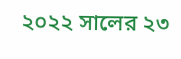২০২২ সালের ২৩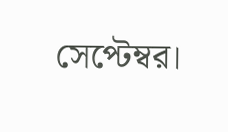সেপ্টেম্বর।